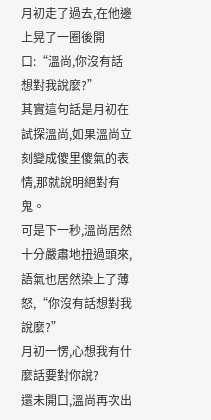月初走了過去,在他邊上晃了一圈後開口:“溫尚,你沒有話想對我說麼?”
其實這句話是月初在試探溫尚,如果溫尚立刻變成傻里傻氣的表情,那就說明絕對有鬼。
可是下一秒,溫尚居然十分嚴肅地扭過頭來,語氣也居然染上了薄怒,“你沒有話想對我說麼?”
月初一愣,心想我有什麼話要對你說?
還未開口,溫尚再次出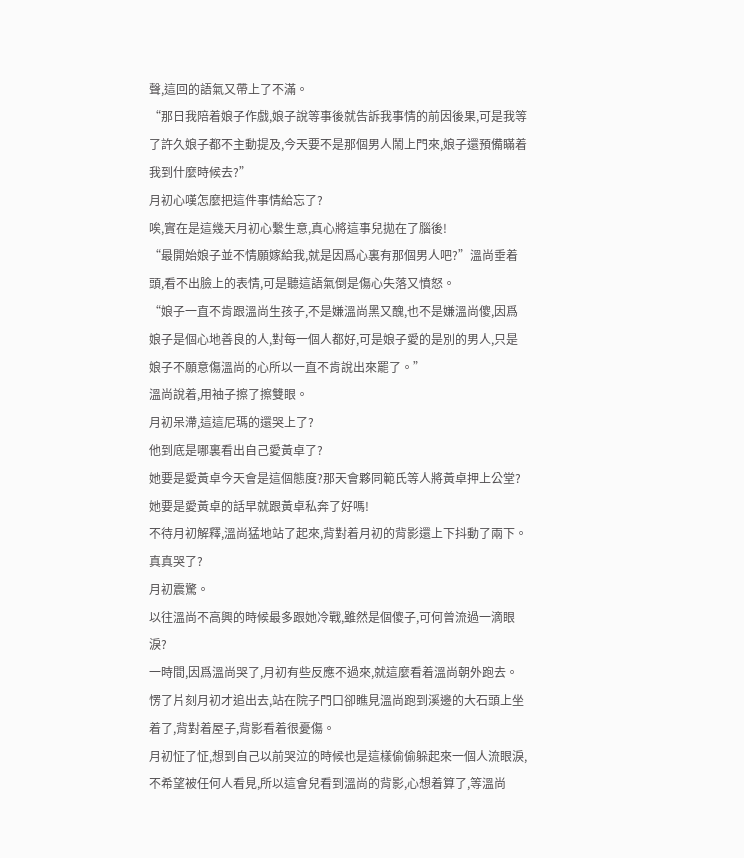聲,這回的語氣又帶上了不滿。
“那日我陪着娘子作戲,娘子說等事後就告訴我事情的前因後果,可是我等了許久娘子都不主動提及,今天要不是那個男人鬧上門來,娘子還預備瞞着我到什麼時候去?”
月初心嘆怎麼把這件事情給忘了?
唉,實在是這幾天月初心繫生意,真心將這事兒拋在了腦後!
“最開始娘子並不情願嫁給我,就是因爲心裏有那個男人吧?”溫尚垂着頭,看不出臉上的表情,可是聽這語氣倒是傷心失落又憤怒。
“娘子一直不肯跟溫尚生孩子,不是嫌溫尚黑又醜,也不是嫌溫尚傻,因爲娘子是個心地善良的人,對每一個人都好,可是娘子愛的是別的男人,只是娘子不願意傷溫尚的心所以一直不肯說出來罷了。”
溫尚說着,用袖子擦了擦雙眼。
月初呆滯,這這尼瑪的還哭上了?
他到底是哪裏看出自己愛黃卓了?
她要是愛黃卓今天會是這個態度?那天會夥同範氏等人將黃卓押上公堂?
她要是愛黃卓的話早就跟黃卓私奔了好嗎!
不待月初解釋,溫尚猛地站了起來,背對着月初的背影還上下抖動了兩下。
真真哭了?
月初震驚。
以往溫尚不高興的時候最多跟她冷戰,雖然是個傻子,可何曾流過一滴眼淚?
一時間,因爲溫尚哭了,月初有些反應不過來,就這麼看着溫尚朝外跑去。
愣了片刻月初才追出去,站在院子門口卻瞧見溫尚跑到溪邊的大石頭上坐着了,背對着屋子,背影看着很憂傷。
月初怔了怔,想到自己以前哭泣的時候也是這樣偷偷躲起來一個人流眼淚,不希望被任何人看見,所以這會兒看到溫尚的背影,心想着算了,等溫尚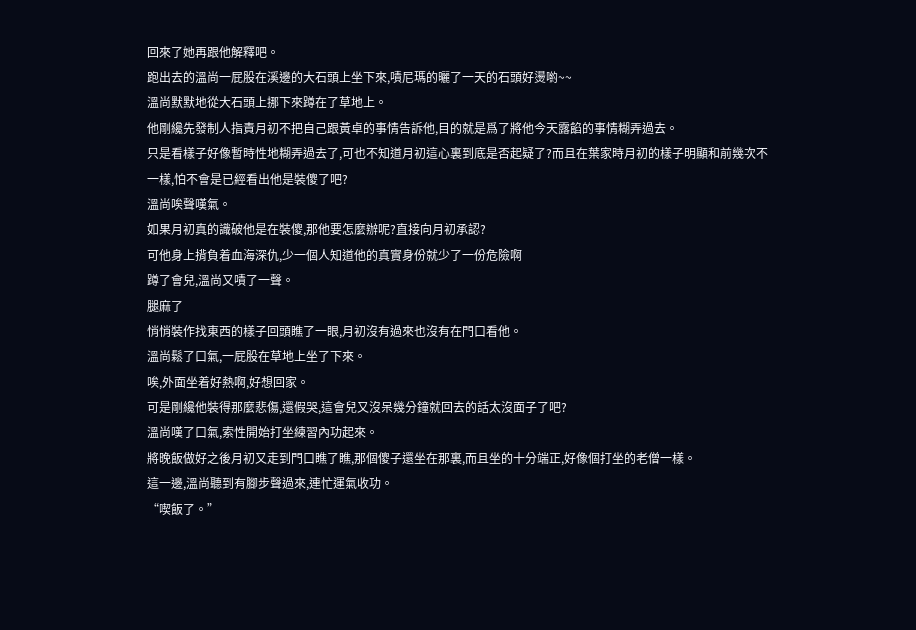回來了她再跟他解釋吧。
跑出去的溫尚一屁股在溪邊的大石頭上坐下來,嘖尼瑪的曬了一天的石頭好燙喲~~
溫尚默默地從大石頭上挪下來蹲在了草地上。
他剛纔先發制人指責月初不把自己跟黃卓的事情告訴他,目的就是爲了將他今天露餡的事情糊弄過去。
只是看樣子好像暫時性地糊弄過去了,可也不知道月初這心裏到底是否起疑了?而且在葉家時月初的樣子明顯和前幾次不一樣,怕不會是已經看出他是裝傻了吧?
溫尚唉聲嘆氣。
如果月初真的識破他是在裝傻,那他要怎麼辦呢?直接向月初承認?
可他身上揹負着血海深仇,少一個人知道他的真實身份就少了一份危險啊
蹲了會兒,溫尚又嘖了一聲。
腿麻了
悄悄裝作找東西的樣子回頭瞧了一眼,月初沒有過來也沒有在門口看他。
溫尚鬆了口氣,一屁股在草地上坐了下來。
唉,外面坐着好熱啊,好想回家。
可是剛纔他裝得那麼悲傷,還假哭,這會兒又沒呆幾分鐘就回去的話太沒面子了吧?
溫尚嘆了口氣,索性開始打坐練習內功起來。
將晚飯做好之後月初又走到門口瞧了瞧,那個傻子還坐在那裏,而且坐的十分端正,好像個打坐的老僧一樣。
這一邊,溫尚聽到有腳步聲過來,連忙運氣收功。
“喫飯了。”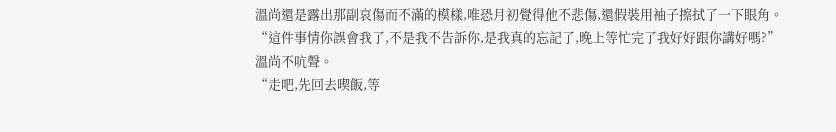溫尚還是露出那副哀傷而不滿的模樣,唯恐月初覺得他不悲傷,還假裝用袖子擦拭了一下眼角。
“這件事情你誤會我了,不是我不告訴你,是我真的忘記了,晚上等忙完了我好好跟你講好嗎?”
溫尚不吭聲。
“走吧,先回去喫飯,等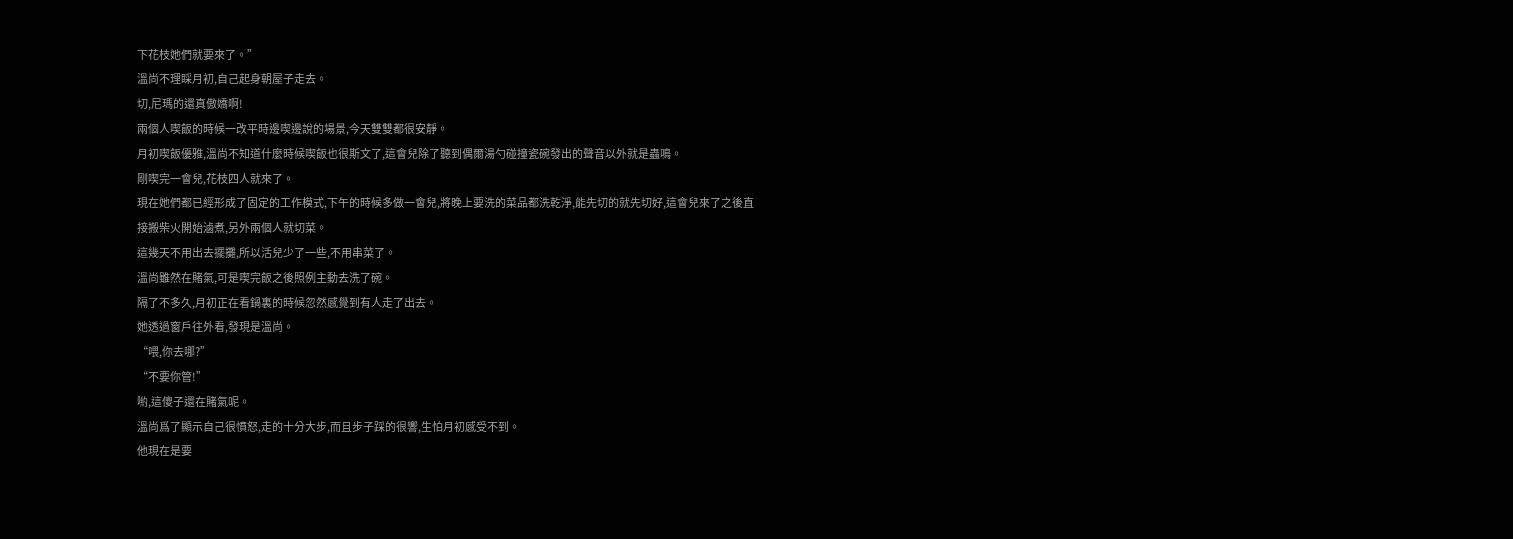下花枝她們就要來了。”
溫尚不理睬月初,自己起身朝屋子走去。
切,尼瑪的還真傲嬌啊!
兩個人喫飯的時候一改平時邊喫邊說的場景,今天雙雙都很安靜。
月初喫飯優雅,溫尚不知道什麼時候喫飯也很斯文了,這會兒除了聽到偶爾湯勺碰撞瓷碗發出的聲音以外就是蟲鳴。
剛喫完一會兒,花枝四人就來了。
現在她們都已經形成了固定的工作模式,下午的時候多做一會兒,將晚上要洗的菜品都洗乾淨,能先切的就先切好,這會兒來了之後直接搬柴火開始滷煮,另外兩個人就切菜。
這幾天不用出去擺攤,所以活兒少了一些,不用串菜了。
溫尚雖然在賭氣,可是喫完飯之後照例主動去洗了碗。
隔了不多久,月初正在看鍋裏的時候忽然感覺到有人走了出去。
她透過窗戶往外看,發現是溫尚。
“喂,你去哪?”
“不要你管!”
喲,這傻子還在賭氣呢。
溫尚爲了顯示自己很憤怒,走的十分大步,而且步子踩的很響,生怕月初感受不到。
他現在是要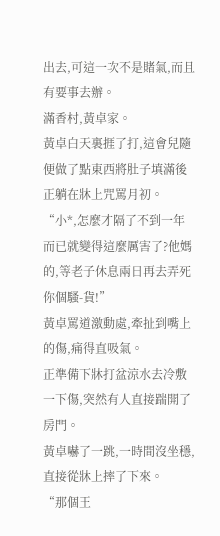出去,可這一次不是賭氣,而且有要事去辦。
滿香村,黃卓家。
黃卓白天裏捱了打,這會兒隨便做了點東西將肚子填滿後正躺在牀上咒罵月初。
“小*,怎麼才隔了不到一年而已就變得這麼厲害了?他媽的,等老子休息兩日再去弄死你個騷-貨!”
黃卓罵道激動處,牽扯到嘴上的傷,痛得直吸氣。
正準備下牀打盆涼水去冷敷一下傷,突然有人直接踹開了房門。
黃卓嚇了一跳,一時間沒坐穩,直接從牀上摔了下來。
“那個王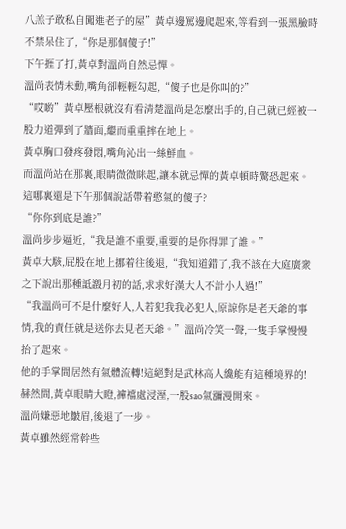八羔子敢私自闖進老子的屋”黃卓邊罵邊爬起來,等看到一張黑臉時不禁呆住了,“你是那個傻子!”
下午捱了打,黃卓對溫尚自然忌憚。
溫尚表情未動,嘴角卻輕輕勾起,“傻子也是你叫的?”
“哎喲”黃卓壓根就沒有看清楚溫尚是怎麼出手的,自己就已經被一股力道彈到了牆面,繼而重重摔在地上。
黃卓胸口發疼發悶,嘴角沁出一絲鮮血。
而溫尚站在那裏,眼睛微微眯起,讓本就忌憚的黃卓頓時驚恐起來。
這哪裏還是下午那個說話帶着憨氣的傻子?
“你你到底是誰?”
溫尚步步逼近,“我是誰不重要,重要的是你得罪了誰。”
黃卓大駭,屁股在地上挪着往後退,“我知道錯了,我不該在大庭廣衆之下說出那種詆譭月初的話,求求好漢大人不計小人過!”
“我溫尚可不是什麼好人,人若犯我我必犯人,原諒你是老天爺的事情,我的責任就是送你去見老天爺。”溫尚冷笑一聲,一隻手掌慢慢抬了起來。
他的手掌間居然有氣體流轉!這絕對是武林高人纔能有這種境界的!
赫然間,黃卓眼睛大瞪,褲襠處浸溼,一股sao氣瀰漫開來。
溫尚嫌惡地皺眉,後退了一步。
黃卓雖然經常幹些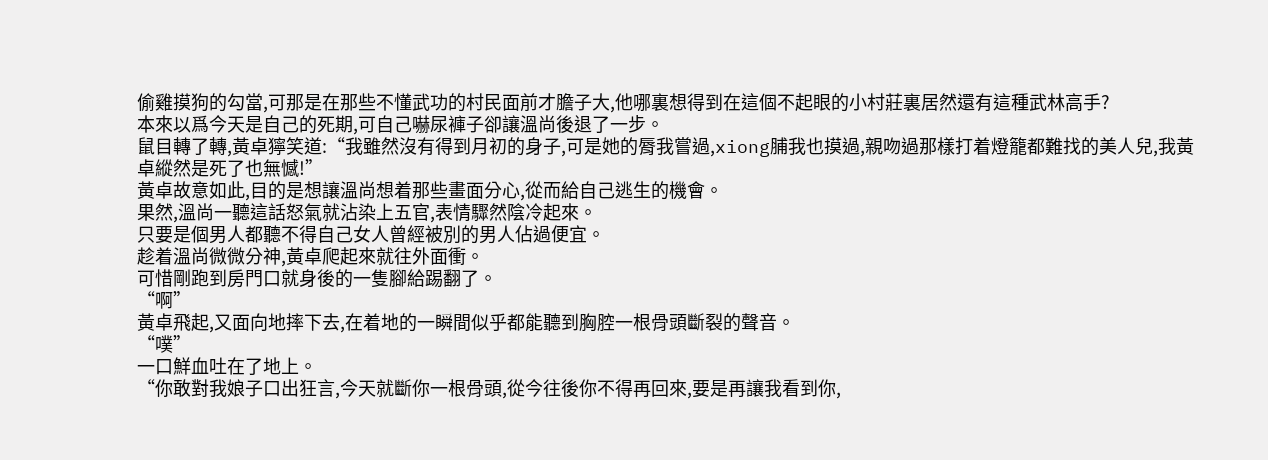偷雞摸狗的勾當,可那是在那些不懂武功的村民面前才膽子大,他哪裏想得到在這個不起眼的小村莊裏居然還有這種武林高手?
本來以爲今天是自己的死期,可自己嚇尿褲子卻讓溫尚後退了一步。
鼠目轉了轉,黃卓獰笑道:“我雖然沒有得到月初的身子,可是她的脣我嘗過,xiong脯我也摸過,親吻過那樣打着燈籠都難找的美人兒,我黃卓縱然是死了也無憾!”
黃卓故意如此,目的是想讓溫尚想着那些畫面分心,從而給自己逃生的機會。
果然,溫尚一聽這話怒氣就沾染上五官,表情驟然陰冷起來。
只要是個男人都聽不得自己女人曾經被別的男人佔過便宜。
趁着溫尚微微分神,黃卓爬起來就往外面衝。
可惜剛跑到房門口就身後的一隻腳給踢翻了。
“啊”
黃卓飛起,又面向地摔下去,在着地的一瞬間似乎都能聽到胸腔一根骨頭斷裂的聲音。
“噗”
一口鮮血吐在了地上。
“你敢對我娘子口出狂言,今天就斷你一根骨頭,從今往後你不得再回來,要是再讓我看到你,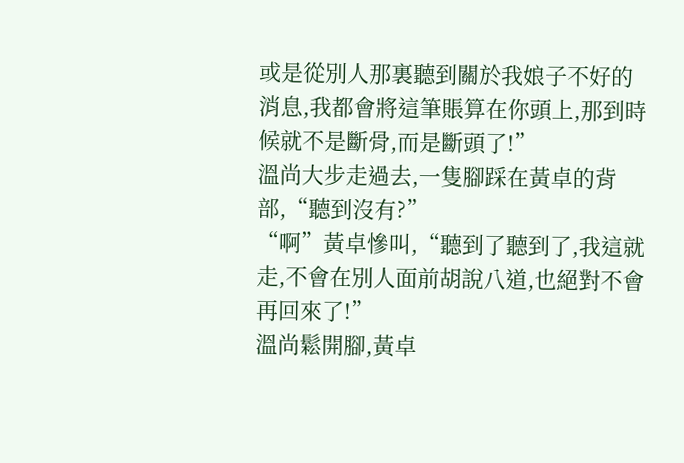或是從別人那裏聽到關於我娘子不好的消息,我都會將這筆賬算在你頭上,那到時候就不是斷骨,而是斷頭了!”
溫尚大步走過去,一隻腳踩在黃卓的背部,“聽到沒有?”
“啊”黃卓慘叫,“聽到了聽到了,我這就走,不會在別人面前胡說八道,也絕對不會再回來了!”
溫尚鬆開腳,黃卓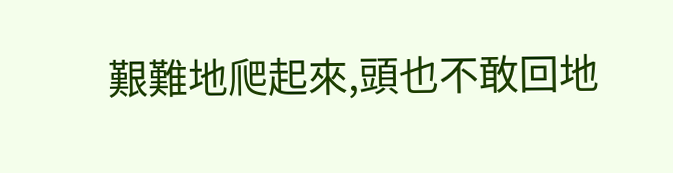艱難地爬起來,頭也不敢回地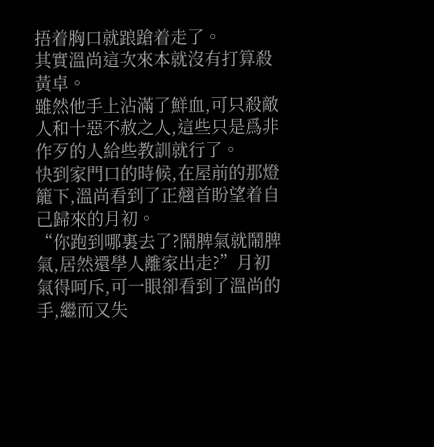捂着胸口就踉蹌着走了。
其實溫尚這次來本就沒有打算殺黃卓。
雖然他手上沾滿了鮮血,可只殺敵人和十惡不赦之人,這些只是爲非作歹的人給些教訓就行了。
快到家門口的時候,在屋前的那燈籠下,溫尚看到了正翹首盼望着自己歸來的月初。
“你跑到哪裏去了?鬧脾氣就鬧脾氣,居然還學人離家出走?”月初氣得呵斥,可一眼卻看到了溫尚的手,繼而又失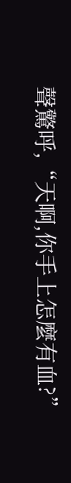聲驚呼,“天啊,你手上怎麼有血?”